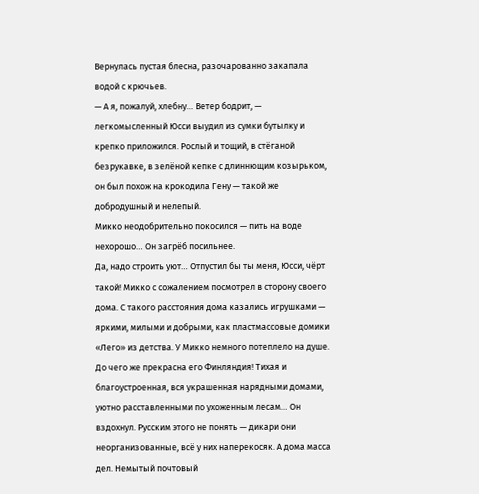Вернулась пустая блесна, разочарованно закапала водой с крючьев.
— А я, пожалуй, хлебну… Ветер бодрит, — легкомысленный Юсси выудил из сумки бутылку и крепко приложился. Рослый и тощий, в стёганой безрукавке, в зелёной кепке с длиннющим козырьком, он был похож на крокодила Гену — такой же добродушный и нелепый.
Микко неодобрительно покосился — пить на воде нехорошо… Он загрёб посильнее.
Да, надо строить уют… Отпустил бы ты меня, Юсси, чёрт такой! Микко с сожалением посмотрел в сторону своего дома. С такого расстояния дома казались игрушками — яркими, милыми и добрыми, как пластмассовые домики «Лего» из детства. У Микко немного потеплело на душе. До чего же прекрасна его Финляндия! Тихая и благоустроенная, вся украшенная нарядными домами, уютно расставленными по ухоженным лесам… Он вздохнул. Русским этого не понять — дикари они неорганизованные, всё у них наперекосяк. А дома масса дел. Немытый почтовый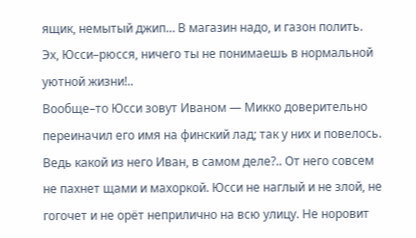ящик, немытый джип… В магазин надо, и газон полить.
Эх, Юсси–рюсся, ничего ты не понимаешь в нормальной уютной жизни!..
Вообще–то Юсси зовут Иваном — Микко доверительно переиначил его имя на финский лад; так у них и повелось. Ведь какой из него Иван, в самом деле?.. От него совсем не пахнет щами и махоркой. Юсси не наглый и не злой, не гогочет и не орёт неприлично на всю улицу. Не норовит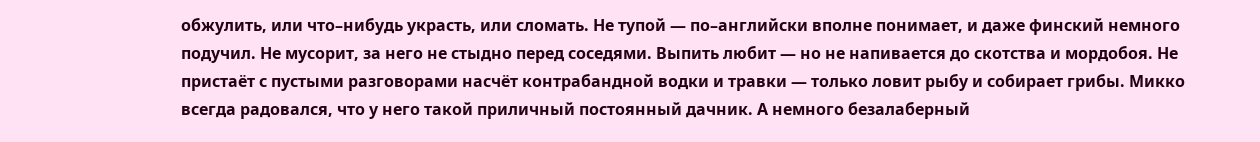обжулить, или что–нибудь украсть, или сломать. Не тупой — по–английски вполне понимает, и даже финский немного подучил. Не мусорит, за него не стыдно перед соседями. Выпить любит — но не напивается до скотства и мордобоя. Не пристаёт с пустыми разговорами насчёт контрабандной водки и травки — только ловит рыбу и собирает грибы. Микко всегда радовался, что у него такой приличный постоянный дачник. А немного безалаберный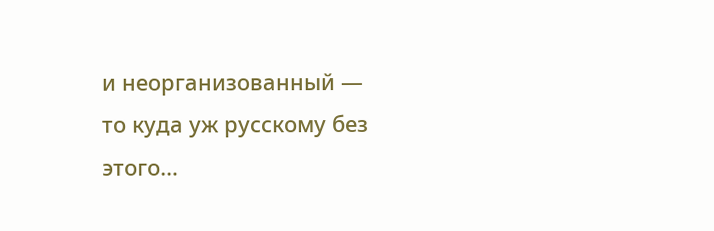и неорганизованный — то куда уж русскому без этого…